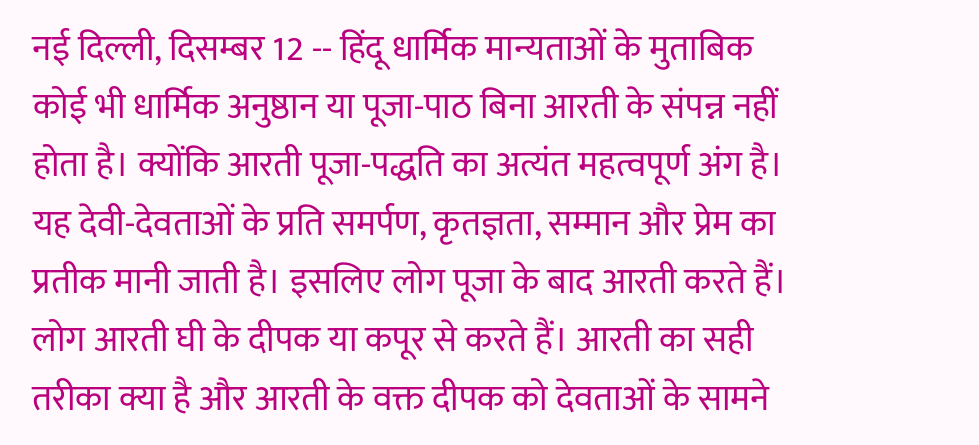नई दिल्ली, दिसम्बर 12 -- हिंदू धार्मिक मान्यताओं के मुताबिक कोई भी धार्मिक अनुष्ठान या पूजा-पाठ बिना आरती के संपन्न नहीं होता है। क्योंकि आरती पूजा-पद्धति का अत्यंत महत्वपूर्ण अंग है। यह देवी-देवताओं के प्रति समर्पण, कृतज्ञता, सम्मान और प्रेम का प्रतीक मानी जाती है। इसलिए लोग पूजा के बाद आरती करते हैं। लोग आरती घी के दीपक या कपूर से करते हैं। आरती का सही तरीका क्या है और आरती के वक्त दीपक को देवताओं के सामने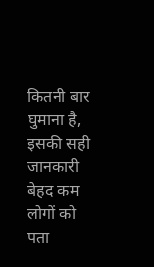कितनी बार घुमाना है, इसकी सही जानकारी बेहद कम लोगों को पता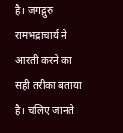है। जगद्गुरु रामभद्राचार्य ने आरती करने का सही तरीका बताया है। चलिए जानते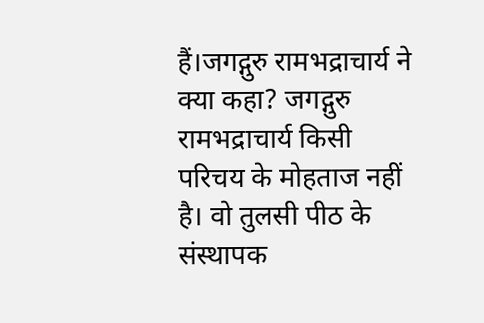हैं।जगद्गुरु रामभद्राचार्य ने क्या कहा? जगद्गुरु रामभद्राचार्य किसी परिचय के मोहताज नहीं है। वो तुलसी पीठ के संस्थापक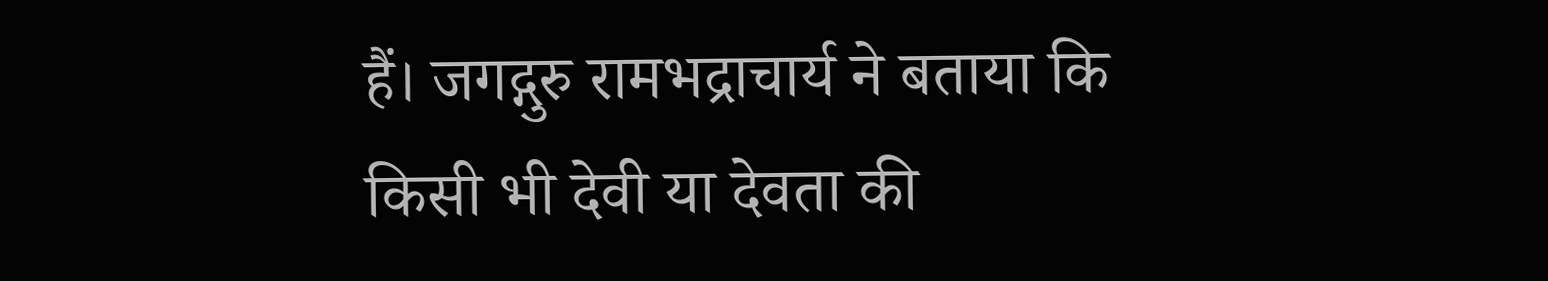हैं। जगद्गुरु रामभद्राचार्य ने बताया कि किसी भी देवी या देवता की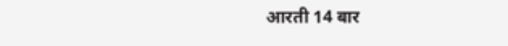आरती 14 बार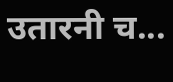उतारनी च...